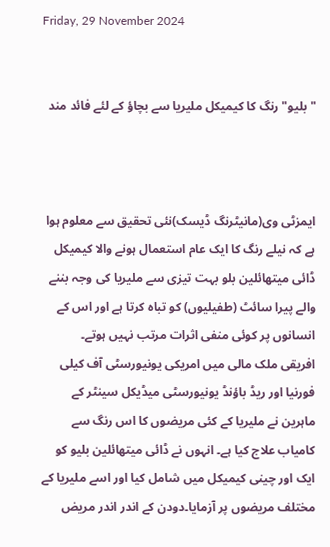Friday, 29 November 2024


"بلیو" رنگ کا کیمیکل ملیریا سے بچاؤ کے لئے فائد مند



ایمزٹی وی(مانیٹرنگ ڈیسک)نئی تحقیق سے معلوم ہوا ہے کہ نیلے رنگ کا ایک عام استعمال ہونے والا کیمیکل ڈائی میتھائلین بلو بہت تیزی سے ملیریا کی وجہ بننے والے پیرا سائٹ (طفیلیوں) کو تباہ کرتا ہے اور اس کے انسانوں پر کوئی منفی اثرات مرتب نہیں ہوتے۔
افریقی ملک مالی میں امریکی یونیورسٹی آف کیلی فورنیا اور ریڈ باؤنڈ یونیورسٹی میڈیکل سینٹر کے ماہرین نے ملیریا کے کئی مریضوں کا اس رنگ سے کامیاب علاج کیا ہے۔ انہوں نے ڈائی میتھائلین بلیو کو ایک اور چینی کیمیکل میں شامل کیا اور اسے ملیریا کے مختلف مریضوں پر آزمایا۔دودن کے اندر اندر مریض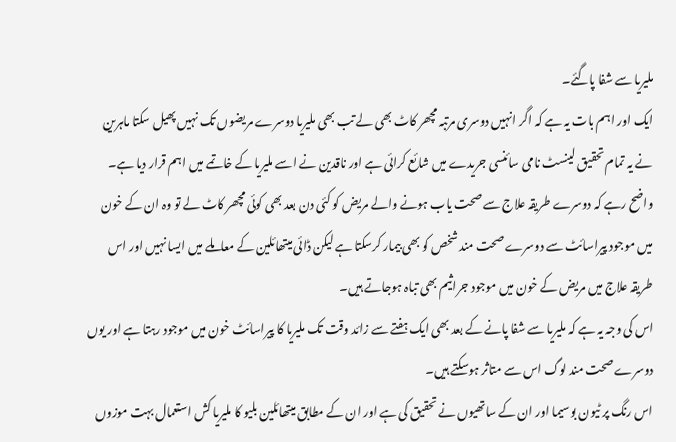ملیریا سے شفا پاگئے۔
ایک اور اہم بات یہ ہے کہ اگر انہیں دوسری مرتبہ مچھر کاٹ بھی لے تب بھی ملیریا دوسرے مریضوں تک نہیں پھیل سکتا ماہرین نے یہ تمام تحقیق لینسٹ نامی سائنسی جریدے میں شائع کرائی ہے اور ناقدین نے اسے ملیریا کے خاتمے میں اہم قرار دیا ہے۔
واضح رہے کہ دوسرے طریقہ علاج سے صحت یاب ہونے والے مریض کو کئی دن بعد بھی کوئی مچھر کاٹ لے تو وہ ان کے خون میں موجود پیراسائٹ سے دوسرے صحت مند شخص کو بھی بیمار کرسکتا ہے لیکن ڈائی میتھائلین کے معاملے میں ایسا نہیں اور اس طریقہ علاج میں مریض کے خون میں موجود جراثیم بھی تباہ ہوجاتے ہیں۔
اس کی وجہ یہ ہے کہ ملیریا سے شفا پانے کے بعد بھی ایک ہفتے سے زائد وقت تک ملیریا کا پیراسائٹ خون میں موجود رہتا ہے اور یوں دوسرے صحت مند لوگ اس سے متاثر ہوسکتے ہیں۔
اس رنگ پر ٹیون بوسیما اور ان کے ساتھیوں نے تحقیق کی ہے اور ان کے مطابق میتھائلین بلیو کا ملیریا کش استعمال بہت موزوں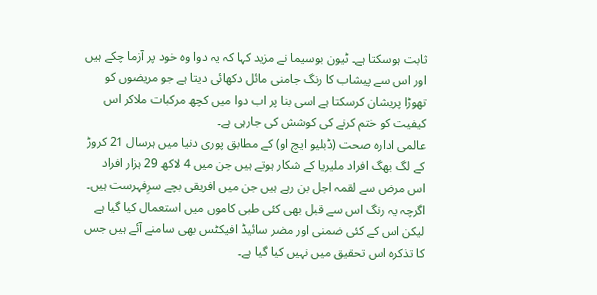ثابت ہوسکتا ہے۔ ٹیون بوسیما نے مزید کہا کہ یہ دوا وہ خود پر آزما چکے ہیں اور اس سے پیشاب کا رنگ جامنی مائل دکھائی دیتا ہے جو مریضوں کو تھوڑا پریشان کرسکتا ہے اسی بنا پر اب دوا میں کچھ مرکبات ملاکر اس کیفیت کو ختم کرنے کی کوشش کی جارہی ہے۔
عالمی ادارہ صحت (ڈبلیو ایچ او) کے مطابق پوری دنیا میں ہرسال 21 کروڑ کے لگ بھگ افراد ملیریا کے شکار ہوتے ہیں جن میں 4 لاکھ 29 ہزار افراد اس مرض سے لقمہ اجل بن رہے ہیں جن میں افریقی بچے سرِفہرست ہیں۔
اگرچہ یہ رنگ اس سے قبل بھی کئی طبی کاموں میں استعمال کیا گیا ہے لیکن اس کے کئی ضمنی اور مضر سائیڈ افیکٹس بھی سامنے آئے ہیں جس کا تذکرہ اس تحقیق میں نہیں کیا گیا ہے۔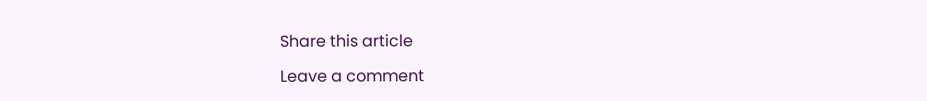Share this article

Leave a comment